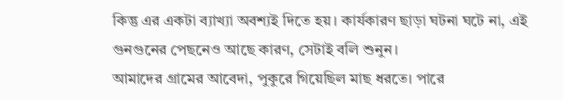কিন্তু এর একটা ব্যাখ্যা অবশ্যই দিতে হয়। কার্যকারণ ছাড়া ঘটনা ঘটে না, এই গুনগুনের পেছনেও আছে কারণ, সেটাই বলি শুনুন।
আমাদের গ্রামের আবেদা, পুকুরে গিয়েছিল মাছ ধরতে। পারে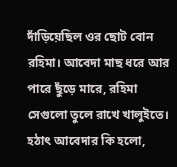দাঁড়িয়েছিল ওর ছোট বোন রহিমা। আবেদা মাছ ধরে আর পারে ছুঁড়ে মারে, রহিমা সেগুলো তুলে রাখে খালুইতে। হঠাৎ আবেদার কি হলো,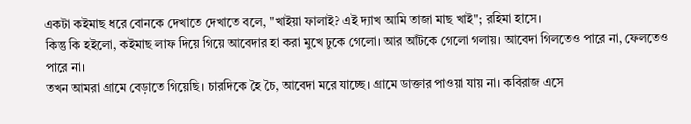একটা কইমাছ ধরে বোনকে দেখাতে দেখাতে বলে, "খাইয়া ফালাই? এই দ্যাখ আমি তাজা মাছ খাই"; রহিমা হাসে।
কিন্তু কি হইলো, কইমাছ লাফ দিয়ে গিয়ে আবেদার হা করা মুখে ঢুকে গেলো। আর আঁটকে গেলো গলায়। আবেদা গিলতেও পারে না, ফেলতেও পারে না।
তখন আমরা গ্রামে বেড়াতে গিয়েছি। চারদিকে হৈ চৈ, আবেদা মরে যাচ্ছে। গ্রামে ডাক্তার পাওয়া যায় না। কবিরাজ এসে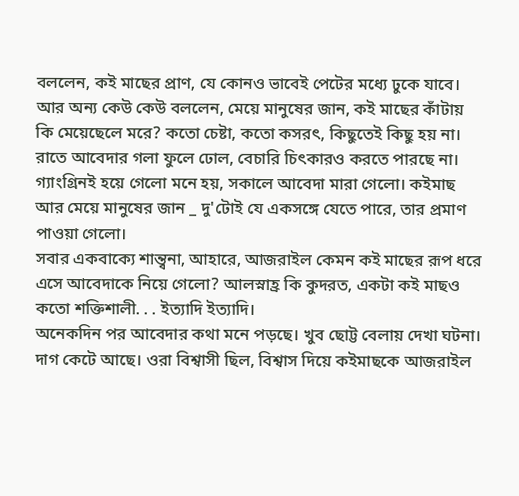বললেন, কই মাছের প্রাণ, যে কোনও ভাবেই পেটের মধ্যে ঢুকে যাবে। আর অন্য কেউ কেউ বললেন, মেয়ে মানুষের জান, কই মাছের কাঁটায় কি মেয়েছেলে মরে? কতো চেষ্টা, কতো কসরৎ, কিছুতেই কিছু হয় না। রাতে আবেদার গলা ফুলে ঢোল, বেচারি চিৎকারও করতে পারছে না। গ্যাংগ্রিনই হয়ে গেলো মনে হয়, সকালে আবেদা মারা গেলো। কইমাছ আর মেয়ে মানুষের জান _ দু'টোই যে একসঙ্গে যেতে পারে, তার প্রমাণ পাওয়া গেলো।
সবার একবাক্যে শান্ত্বনা, আহারে, আজরাইল কেমন কই মাছের রূপ ধরে এসে আবেদাকে নিয়ে গেলো? আলস্নাহ্র কি কুদরত, একটা কই মাছও কতো শক্তিশালী. . . ইত্যাদি ইত্যাদি।
অনেকদিন পর আবেদার কথা মনে পড়ছে। খুব ছোট্ট বেলায় দেখা ঘটনা। দাগ কেটে আছে। ওরা বিশ্বাসী ছিল, বিশ্বাস দিয়ে কইমাছকে আজরাইল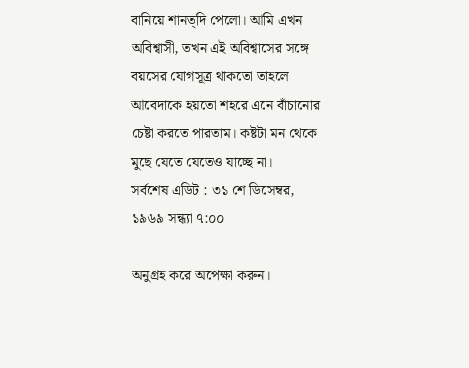বানিয়ে শানত্দি পেলো। আমি এখন অবিশ্বাসী, তখন এই অবিশ্বাসের সঙ্গে বয়সের যোগসূত্র থাকতো তাহলে আবেদাকে হয়তো শহরে এনে বাঁচানোর চেষ্টা করতে পারতাম। কষ্টটা মন থেকে মুছে যেতে যেতেও যাচ্ছে না।
সর্বশেষ এডিট : ৩১ শে ডিসেম্বর, ১৯৬৯ সন্ধ্যা ৭:০০

অনুগ্রহ করে অপেক্ষা করুন।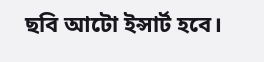ছবি আটো ইন্সার্ট হবে।